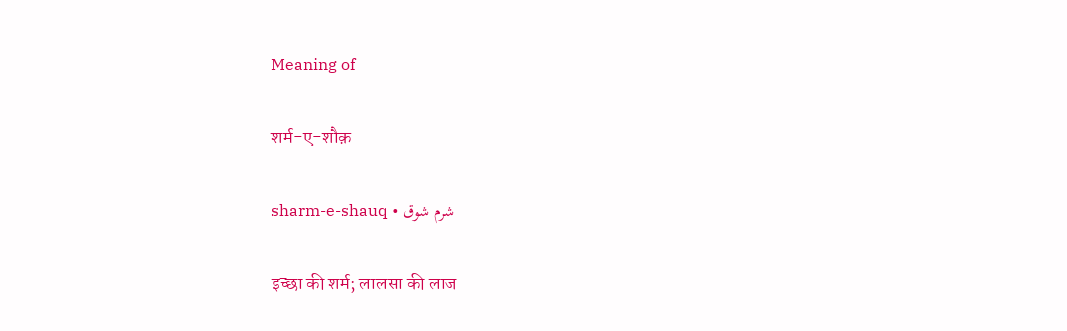Meaning of

शर्म-ए-शौक़

sharm-e-shauq • شرم شوق

इच्छा की शर्म; लालसा की लाज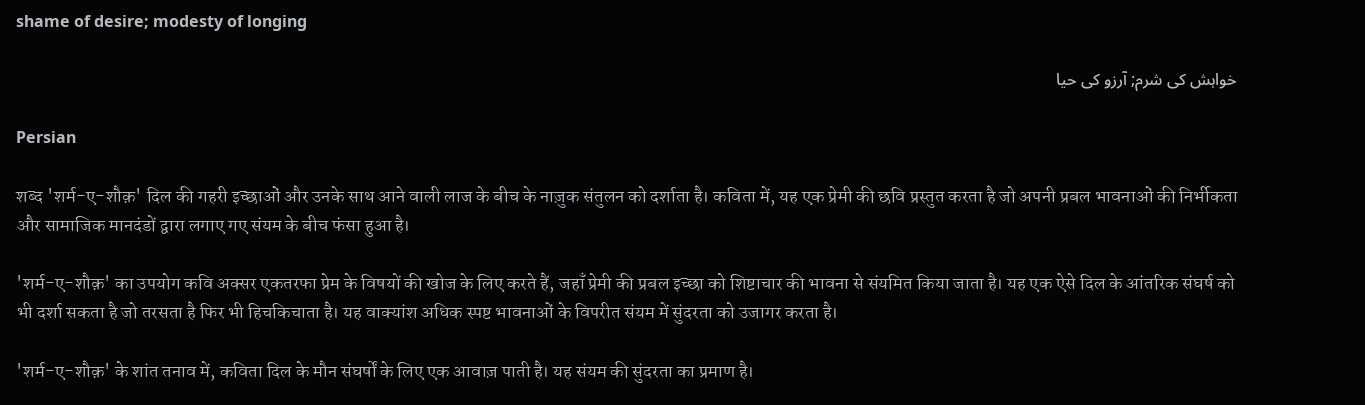shame of desire; modesty of longing

خواہش کی شرم; آرزو کی حیا

Persian

शब्द 'शर्म-ए-शौक़' दिल की गहरी इच्छाओं और उनके साथ आने वाली लाज के बीच के नाज़ुक संतुलन को दर्शाता है। कविता में, यह एक प्रेमी की छवि प्रस्तुत करता है जो अपनी प्रबल भावनाओं की निर्भीकता और सामाजिक मानदंडों द्वारा लगाए गए संयम के बीच फंसा हुआ है।

'शर्म-ए-शौक़' का उपयोग कवि अक्सर एकतरफा प्रेम के विषयों की खोज के लिए करते हैं, जहाँ प्रेमी की प्रबल इच्छा को शिष्टाचार की भावना से संयमित किया जाता है। यह एक ऐसे दिल के आंतरिक संघर्ष को भी दर्शा सकता है जो तरसता है फिर भी हिचकिचाता है। यह वाक्यांश अधिक स्पष्ट भावनाओं के विपरीत संयम में सुंदरता को उजागर करता है।

'शर्म-ए-शौक़' के शांत तनाव में, कविता दिल के मौन संघर्षों के लिए एक आवाज़ पाती है। यह संयम की सुंदरता का प्रमाण है।